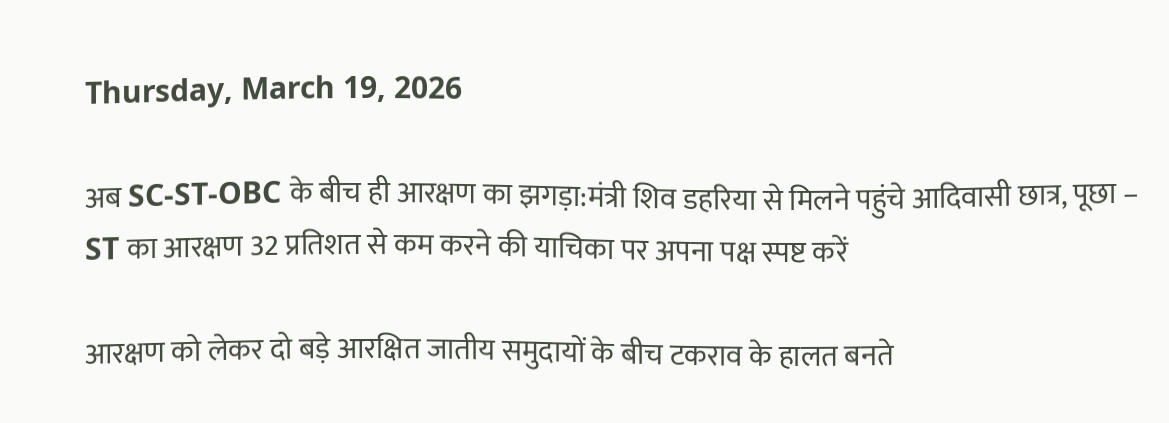Thursday, March 19, 2026

अब SC-ST-OBC के बीच ही आरक्षण का झगड़ा:मंत्री शिव डहरिया से मिलने पहुंचे आदिवासी छात्र, पूछा – ST का आरक्षण 32 प्रतिशत से कम करने की याचिका पर अपना पक्ष स्पष्ट करें

आरक्षण को लेकर दो बड़े आरक्षित जातीय समुदायों के बीच टकराव के हालत बनते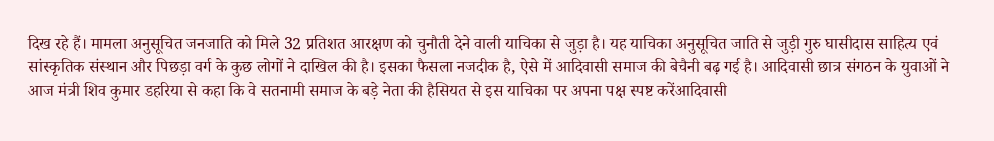दिख रहे हैं। मामला अनुसूचित जनजाति को मिले 32 प्रतिशत आरक्षण को चुनौती देने वाली याचिका से जुड़ा है। यह याचिका अनुसूचित जाति से जुड़ी गुरु घासीदास साहित्य एवं सांस्कृतिक संस्थान और पिछड़ा वर्ग के कुछ लोगों ने दाखिल की है। इसका फैसला नजदीक है, ऐसे में आदिवासी समाज की बेचैनी बढ़ गई है। आदिवासी छात्र संगठन के युवाओं ने आज मंत्री शिव कुमार डहरिया से कहा कि वे सतनामी समाज के बड़े नेता की हैसियत से इस याचिका पर अपना पक्ष स्पष्ट करेंआदिवासी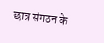छात्र संगठन के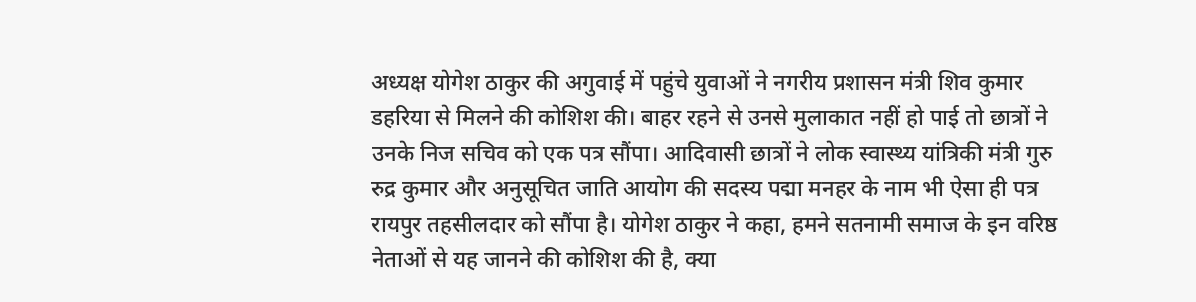अध्यक्ष योगेश ठाकुर की अगुवाई में पहुंचे युवाओं ने नगरीय प्रशासन मंत्री शिव कुमार डहरिया से मिलने की कोशिश की। बाहर रहने से उनसे मुलाकात नहीं हो पाई तो छात्रों ने उनके निज सचिव को एक पत्र सौंपा। आदिवासी छात्रों ने लोक स्वास्थ्य यांत्रिकी मंत्री गुरु रुद्र कुमार और अनुसूचित जाति आयोग की सदस्य पद्मा मनहर के नाम भी ऐसा ही पत्र रायपुर तहसीलदार को सौंपा है। योगेश ठाकुर ने कहा, हमने सतनामी समाज के इन वरिष्ठ नेताओं से यह जानने की कोशिश की है, क्या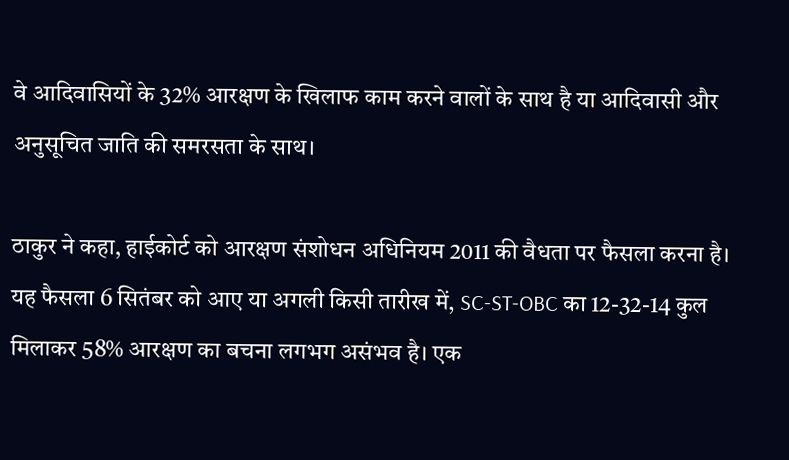वे आदिवासियों के 32% आरक्षण के खिलाफ काम करने वालों के साथ है या आदिवासी और अनुसूचित जाति की समरसता के साथ।

ठाकुर ने कहा, हाईकोर्ट को आरक्षण संशोधन अधिनियम 2011 की वैधता पर फैसला करना है। यह फैसला 6 सितंबर को आए या अगली किसी तारीख में, SC-ST-OBC का 12-32-14 कुल मिलाकर 58% आरक्षण का बचना लगभग असंभव है। एक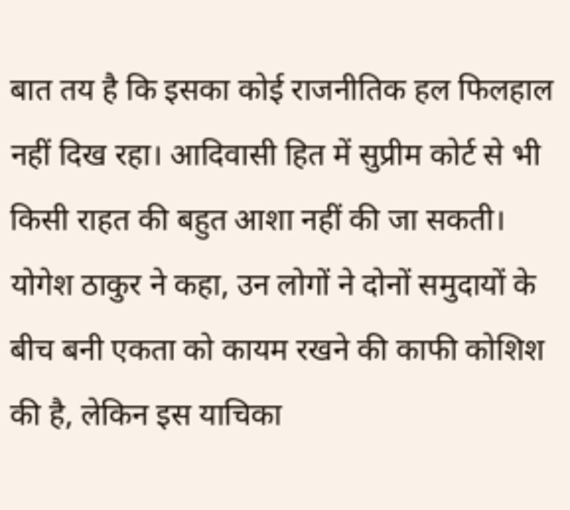बात तय है कि इसका कोई राजनीतिक हल फिलहाल नहीं दिख रहा। आदिवासी हित में सुप्रीम कोर्ट से भी किसी राहत की बहुत आशा नहीं की जा सकती। योगेश ठाकुर ने कहा, उन लोगों ने दोनों समुदायों के बीच बनी एकता को कायम रखने की काफी कोशिश की है, लेकिन इस याचिका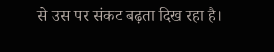से उस पर संकट बढ़ता दिख रहा है।